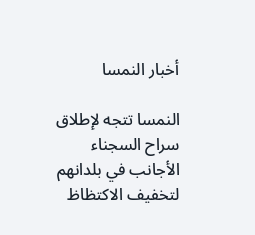أخبار النمسا

النمسا تتجه لإطلاق سراح السجناء الأجانب في بلدانهم لتخفيف الاكتظاظ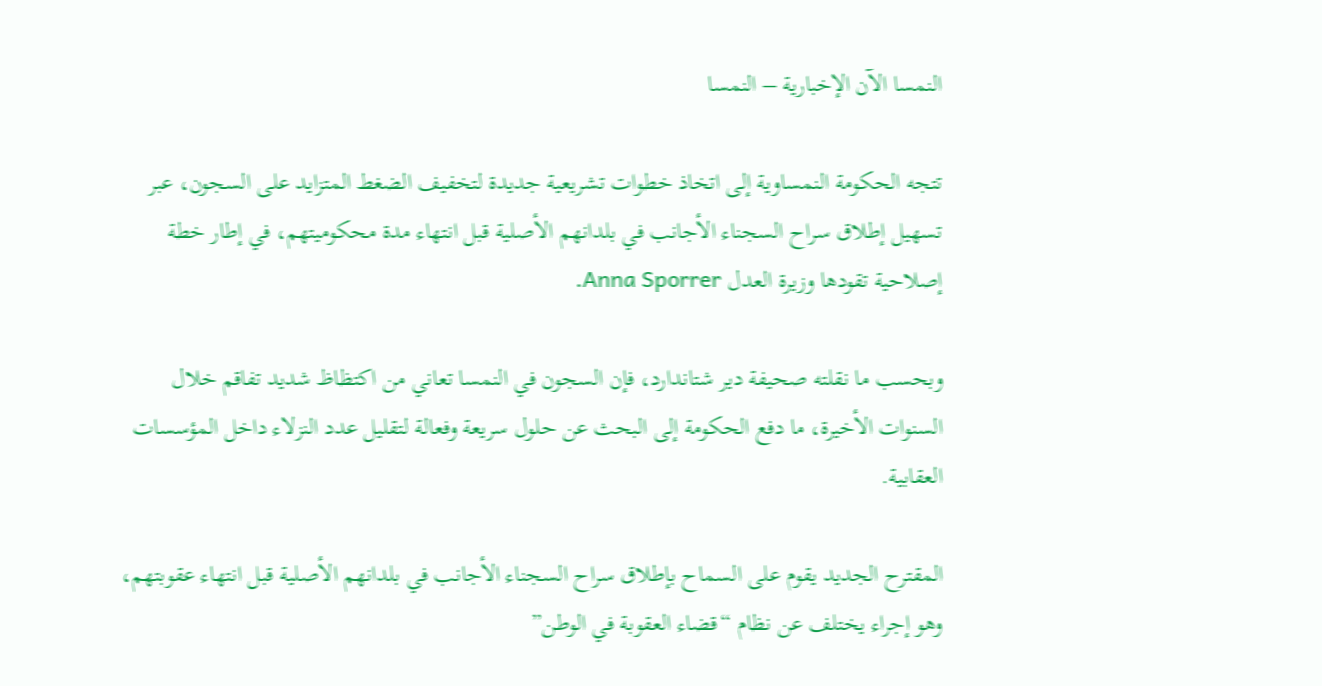النمسا الآن الإخبارية – النمسا

تتجه الحكومة النمساوية إلى اتخاذ خطوات تشريعية جديدة لتخفيف الضغط المتزايد على السجون، عبر تسهيل إطلاق سراح السجناء الأجانب في بلدانهم الأصلية قبل انتهاء مدة محكوميتهم، في إطار خطة إصلاحية تقودها وزيرة العدل Anna Sporrer.

وبحسب ما نقلته صحيفة دير شتاندارد، فإن السجون في النمسا تعاني من اكتظاظ شديد تفاقم خلال السنوات الأخيرة، ما دفع الحكومة إلى البحث عن حلول سريعة وفعالة لتقليل عدد النزلاء داخل المؤسسات العقابية.

المقترح الجديد يقوم على السماح بإطلاق سراح السجناء الأجانب في بلدانهم الأصلية قبل انتهاء عقوبتهم، وهو إجراء يختلف عن نظام “قضاء العقوبة في الوطن”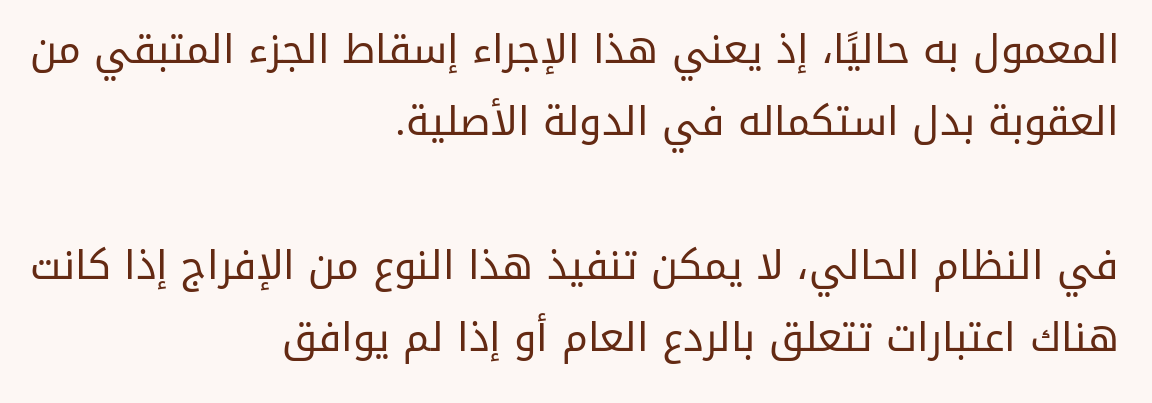المعمول به حاليًا، إذ يعني هذا الإجراء إسقاط الجزء المتبقي من العقوبة بدل استكماله في الدولة الأصلية.

في النظام الحالي، لا يمكن تنفيذ هذا النوع من الإفراج إذا كانت هناك اعتبارات تتعلق بالردع العام أو إذا لم يوافق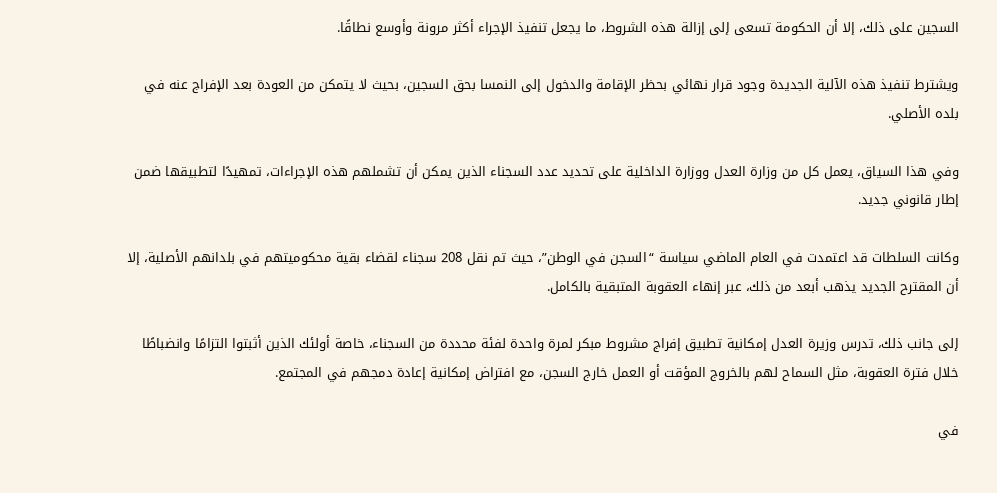السجين على ذلك، إلا أن الحكومة تسعى إلى إزالة هذه الشروط، ما يجعل تنفيذ الإجراء أكثر مرونة وأوسع نطاقًا.

ويشترط تنفيذ هذه الآلية الجديدة وجود قرار نهائي بحظر الإقامة والدخول إلى النمسا بحق السجين، بحيث لا يتمكن من العودة بعد الإفراج عنه في بلده الأصلي.

وفي هذا السياق، يعمل كل من وزارة العدل ووزارة الداخلية على تحديد عدد السجناء الذين يمكن أن تشملهم هذه الإجراءات، تمهيدًا لتطبيقها ضمن إطار قانوني جديد.

وكانت السلطات قد اعتمدت في العام الماضي سياسة “السجن في الوطن”، حيث تم نقل 208 سجناء لقضاء بقية محكوميتهم في بلدانهم الأصلية، إلا أن المقترح الجديد يذهب أبعد من ذلك، عبر إنهاء العقوبة المتبقية بالكامل.

إلى جانب ذلك، تدرس وزيرة العدل إمكانية تطبيق إفراج مشروط مبكر لمرة واحدة لفئة محددة من السجناء، خاصة أولئك الذين أثبتوا التزامًا وانضباطًا خلال فترة العقوبة، مثل السماح لهم بالخروج المؤقت أو العمل خارج السجن، مع افتراض إمكانية إعادة دمجهم في المجتمع.

في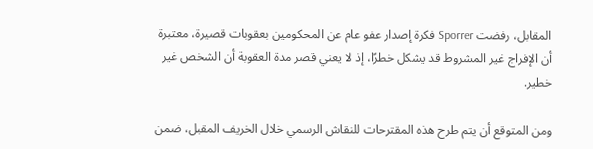المقابل، رفضت Sporrer فكرة إصدار عفو عام عن المحكومين بعقوبات قصيرة، معتبرة أن الإفراج غير المشروط قد يشكل خطرًا، إذ لا يعني قصر مدة العقوبة أن الشخص غير خطير.

ومن المتوقع أن يتم طرح هذه المقترحات للنقاش الرسمي خلال الخريف المقبل، ضمن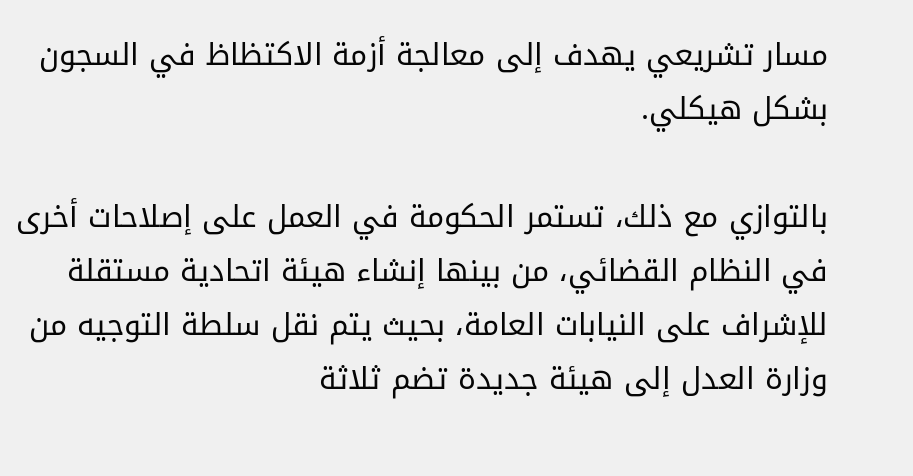مسار تشريعي يهدف إلى معالجة أزمة الاكتظاظ في السجون بشكل هيكلي.

بالتوازي مع ذلك، تستمر الحكومة في العمل على إصلاحات أخرى في النظام القضائي، من بينها إنشاء هيئة اتحادية مستقلة للإشراف على النيابات العامة، بحيث يتم نقل سلطة التوجيه من وزارة العدل إلى هيئة جديدة تضم ثلاثة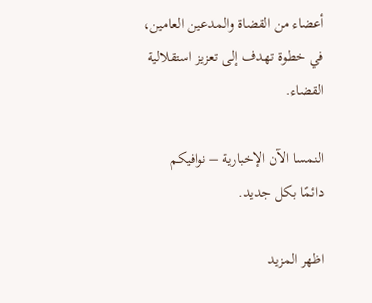أعضاء من القضاة والمدعين العامين، في خطوة تهدف إلى تعزيز استقلالية القضاء.

النمسا الآن الإخبارية – نوافيكم دائمًا بكل جديد.

اظهر المزيد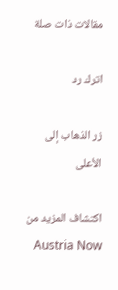مقالات ذات صلة

اترك رد

زر الذهاب إلى الأعلى

اكتشاف المزيد من Austria Now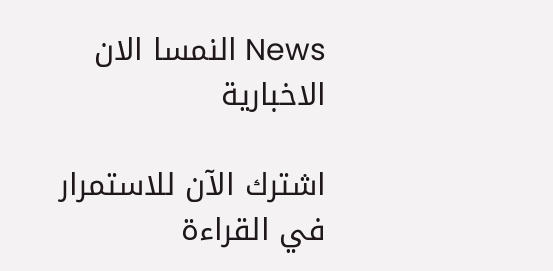News النمسا الان الاخبارية

اشترك الآن للاستمرار في القراءة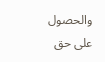والحصول على حق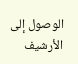الوصول إلى الأرشيف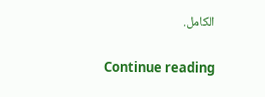الكامل.

Continue reading